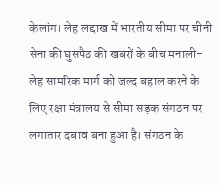केलांग। लेह लद्दाख में भारतीय सीमा पर चीनी सेना की घुसपैठ की खबरों के बीच मनाली-लेह सामरिक मार्ग को जल्द बहाल करने के लिए रक्षा मंत्रालय से सीमा सड़क संगठन पर लगातार दबाव बना हुआ है। संगठन के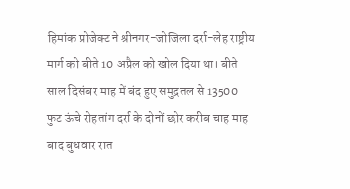हिमांक प्रोजेक्ट ने श्रीनगर-जोजिला दर्रा-लेह राष्ट्रीय मार्ग को बीते 10 अप्रैल को खोल दिया था। बीते साल दिसंबर माह में बंद हुए समुद्रतल से 13500 फुट ऊंचे रोहतांग दर्रा के दोनों छोर करीब चाह माह बाद बुधवार रात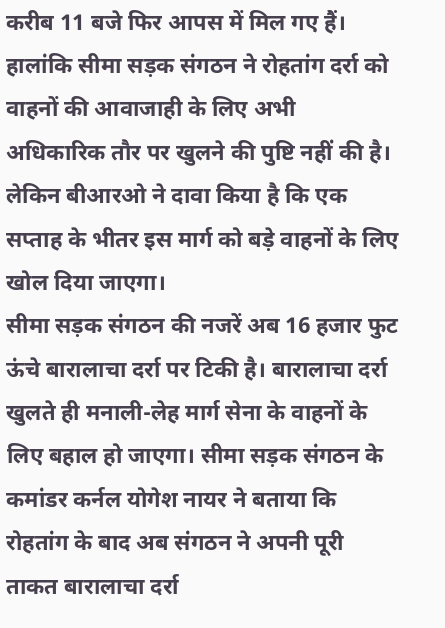करीब 11 बजे फिर आपस में मिल गए हैं। हालांकि सीमा सड़क संगठन ने रोहतांग दर्रा को वाहनों की आवाजाही के लिए अभी अधिकारिक तौर पर खुलने की पुष्टि नहीं की है। लेकिन बीआरओ ने दावा किया है कि एक सप्ताह के भीतर इस मार्ग को बड़े वाहनों के लिए खोल दिया जाएगा।
सीमा सड़क संगठन की नजरें अब 16 हजार फुट ऊंचे बारालाचा दर्रा पर टिकी है। बारालाचा दर्रा खुलते ही मनाली-लेह मार्ग सेना के वाहनों के लिए बहाल हो जाएगा। सीमा सड़क संगठन के कमांडर कर्नल योगेश नायर ने बताया कि रोहतांग के बाद अब संगठन ने अपनी पूरी ताकत बारालाचा दर्रा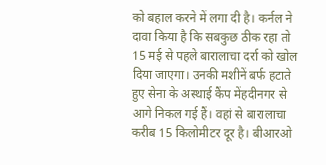को बहाल करने में लगा दी है। कर्नल ने दावा किया है कि सबकुछ ठीक रहा तो 15 मई से पहले बारालाचा दर्रा को खोल दिया जाएगा। उनकी मशीनें बर्फ हटाते हुए सेना के अस्थाई कैंप मेंहदीनगर से आगे निकल गई हैं। वहां से बारालाचा करीब 15 किलोमीटर दूर है। बीआरओ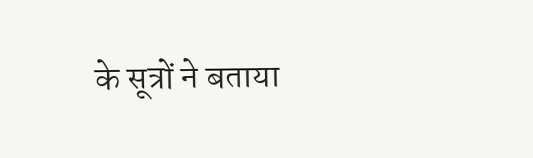के सूत्रों ने बताया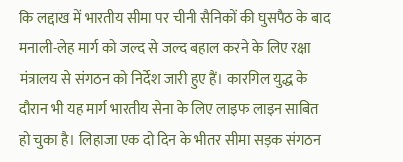कि लद्दाख में भारतीय सीमा पर चीनी सैनिकों की घुसपैठ के बाद मनाली-लेह मार्ग को जल्द से जल्द बहाल करने के लिए रक्षा मंत्रालय से संगठन को निर्देश जारी हुए हैं। कारगिल युद्ध के दौरान भी यह मार्ग भारतीय सेना के लिए लाइफ लाइन साबित हो चुका है। लिहाजा एक दो दिन के भीतर सीमा सड़क संगठन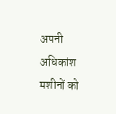अपनी अधिकांश मशीनों को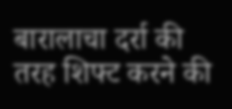बारालाचा दर्रा की तरह शिफ्ट करने की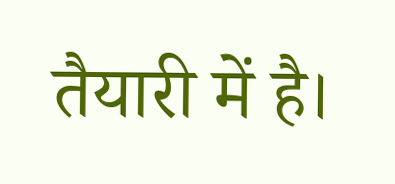तैयारी में है।